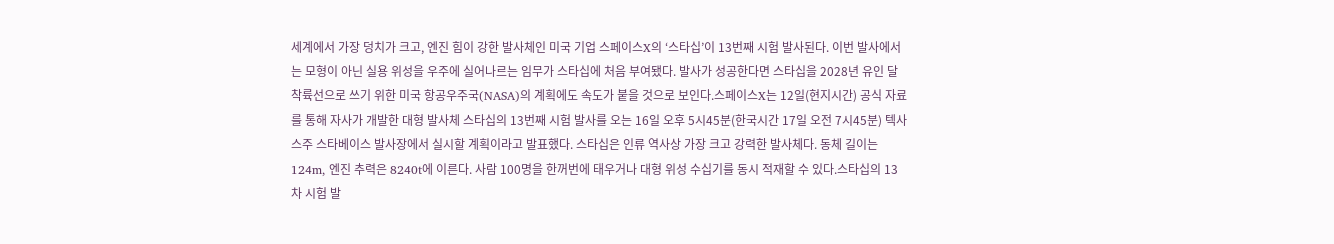세계에서 가장 덩치가 크고, 엔진 힘이 강한 발사체인 미국 기업 스페이스X의 ‘스타십’이 13번째 시험 발사된다. 이번 발사에서는 모형이 아닌 실용 위성을 우주에 실어나르는 임무가 스타십에 처음 부여됐다. 발사가 성공한다면 스타십을 2028년 유인 달 착륙선으로 쓰기 위한 미국 항공우주국(NASA)의 계획에도 속도가 붙을 것으로 보인다.스페이스X는 12일(현지시간) 공식 자료를 통해 자사가 개발한 대형 발사체 스타십의 13번째 시험 발사를 오는 16일 오후 5시45분(한국시간 17일 오전 7시45분) 텍사스주 스타베이스 발사장에서 실시할 계획이라고 발표했다. 스타십은 인류 역사상 가장 크고 강력한 발사체다. 동체 길이는 124m, 엔진 추력은 8240t에 이른다. 사람 100명을 한꺼번에 태우거나 대형 위성 수십기를 동시 적재할 수 있다.스타십의 13차 시험 발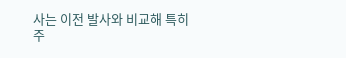사는 이전 발사와 비교해 특히 주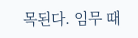목된다. 임무 때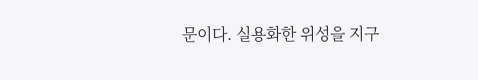문이다. 실용화한 위성을 지구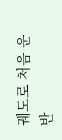궤도로 처음 운반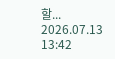할...
2026.07.13 13:42